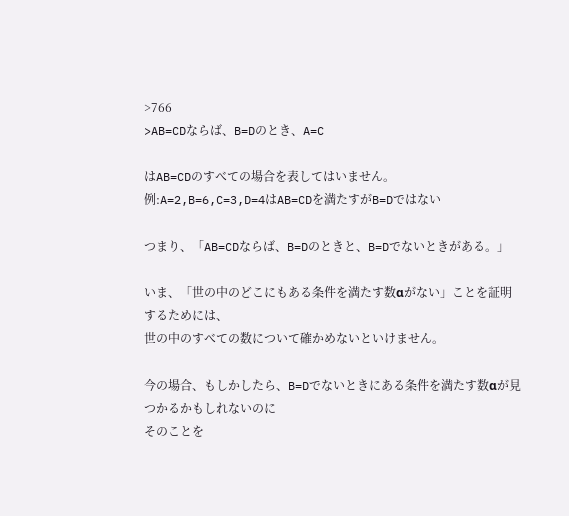>766
>AB=CDならば、B=Dのとき、A=C

はAB=CDのすべての場合を表してはいません。
例:A=2,B=6,C=3,D=4はAB=CDを満たすがB=Dではない

つまり、「AB=CDならば、B=Dのときと、B=Dでないときがある。」

いま、「世の中のどこにもある条件を満たす数αがない」ことを証明するためには、
世の中のすべての数について確かめないといけません。

今の場合、もしかしたら、B=Dでないときにある条件を満たす数αが見つかるかもしれないのに
そのことを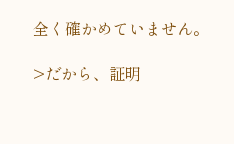全く確かめていません。

>だから、証明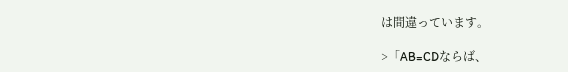は間違っています。

>「AB=CDならば、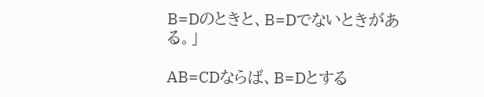B=Dのときと、B=Dでないときがある。」

AB=CDならば、B=Dとする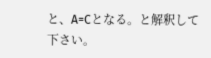と、A=Cとなる。と解釈して下さい。